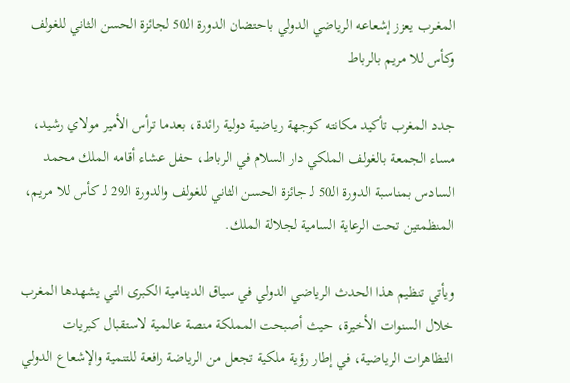المغـرب يعزز إشعاعه الرياضي الدولي باحتضان الدورة الـ50 لجائزة الحسن الثاني للغولف وكأس للا مريم بالرباط

جدد المغرب تأكيد مكانته كوجهة رياضية دولية رائدة، بعدما ترأس الأمير مولاي رشيد، مساء الجمعة بالغولف الملكي دار السلام في الرباط، حفل عشاء أقامه الملك محمد السادس بمناسبة الدورة الـ50 لـ جائزة الحسن الثاني للغولف والدورة الـ29 لـ كأس للا مريم، المنظمتين تحت الرعاية السامية لجلالة الملك.

ويأتي تنظيم هذا الحدث الرياضي الدولي في سياق الدينامية الكبرى التي يشهدها المغرب خلال السنوات الأخيرة، حيث أصبحت المملكة منصة عالمية لاستقبال كبريات التظاهرات الرياضية، في إطار رؤية ملكية تجعل من الرياضة رافعة للتنمية والإشعاع الدولي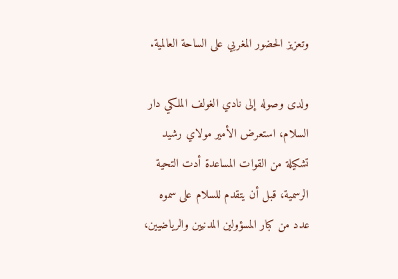وتعزيز الحضور المغربي على الساحة العالمية.

ولدى وصوله إلى نادي الغولف الملكي دار السلام، استعرض الأمير مولاي رشيد تشكيلة من القوات المساعدة أدت التحية الرسمية، قبل أن يتقدم للسلام على سموه عدد من كبار المسؤولين المدنيين والرياضيين،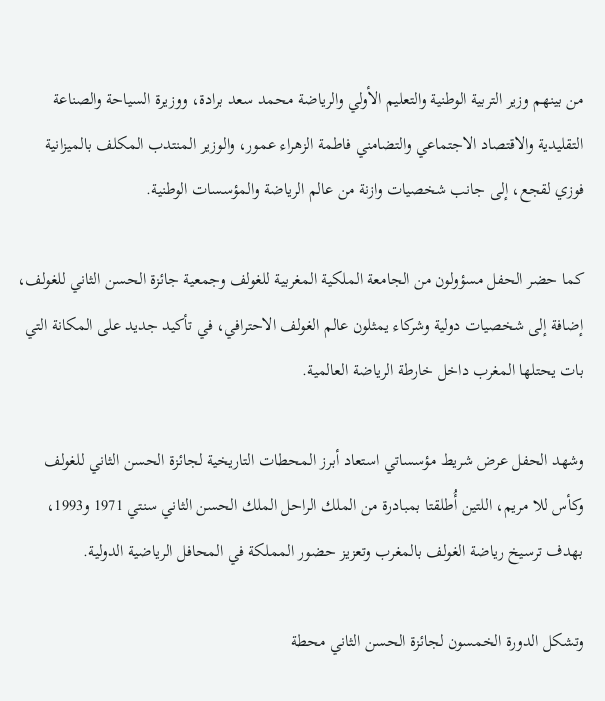من بينهم وزير التربية الوطنية والتعليم الأولي والرياضة محمد سعد برادة، ووزيرة السياحة والصناعة التقليدية والاقتصاد الاجتماعي والتضامني فاطمة الزهراء عمور، والوزير المنتدب المكلف بالميزانية فوزي لقجع، إلى جانب شخصيات وازنة من عالم الرياضة والمؤسسات الوطنية.

كما حضر الحفل مسؤولون من الجامعة الملكية المغربية للغولف وجمعية جائزة الحسن الثاني للغولف، إضافة إلى شخصيات دولية وشركاء يمثلون عالم الغولف الاحترافي، في تأكيد جديد على المكانة التي بات يحتلها المغرب داخل خارطة الرياضة العالمية.

وشهد الحفل عرض شريط مؤسساتي استعاد أبرز المحطات التاريخية لجائزة الحسن الثاني للغولف وكأس للا مريم، اللتين أُطلقتا بمبادرة من الملك الراحل الملك الحسن الثاني سنتي 1971 و1993، بهدف ترسيخ رياضة الغولف بالمغرب وتعزيز حضور المملكة في المحافل الرياضية الدولية.

وتشكل الدورة الخمسون لجائزة الحسن الثاني محطة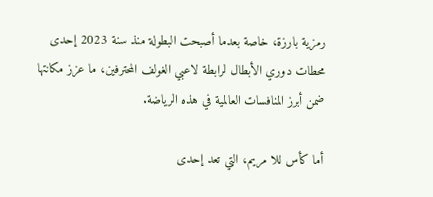رمزية بارزة، خاصة بعدما أصبحت البطولة منذ سنة 2023 إحدى محطات دوري الأبطال لرابطة لاعبي الغولف المحترفين، ما عزز مكانتها ضمن أبرز المنافسات العالمية في هذه الرياضة.

أما كأس للا مريم، التي تعد إحدى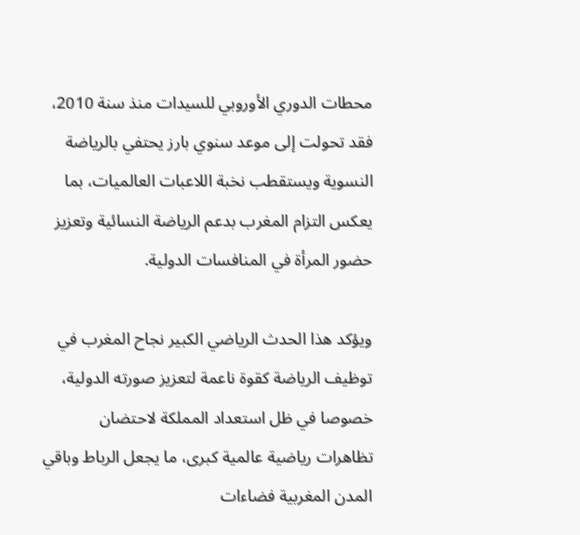محطات الدوري الأوروبي للسيدات منذ سنة 2010، فقد تحولت إلى موعد سنوي بارز يحتفي بالرياضة النسوية ويستقطب نخبة اللاعبات العالميات، بما يعكس التزام المغرب بدعم الرياضة النسائية وتعزيز حضور المرأة في المنافسات الدولية.

ويؤكد هذا الحدث الرياضي الكبير نجاح المغرب في توظيف الرياضة كقوة ناعمة لتعزيز صورته الدولية، خصوصا في ظل استعداد المملكة لاحتضان تظاهرات رياضية عالمية كبرى، ما يجعل الرباط وباقي المدن المغربية فضاءات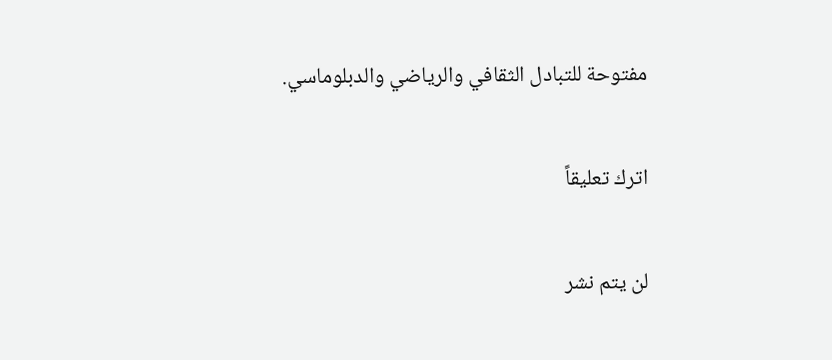مفتوحة للتبادل الثقافي والرياضي والدبلوماسي.

اترك تعليقاً

لن يتم نشر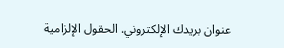عنوان بريدك الإلكتروني. الحقول الإلزامية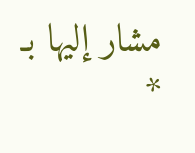مشار إليها بـ *